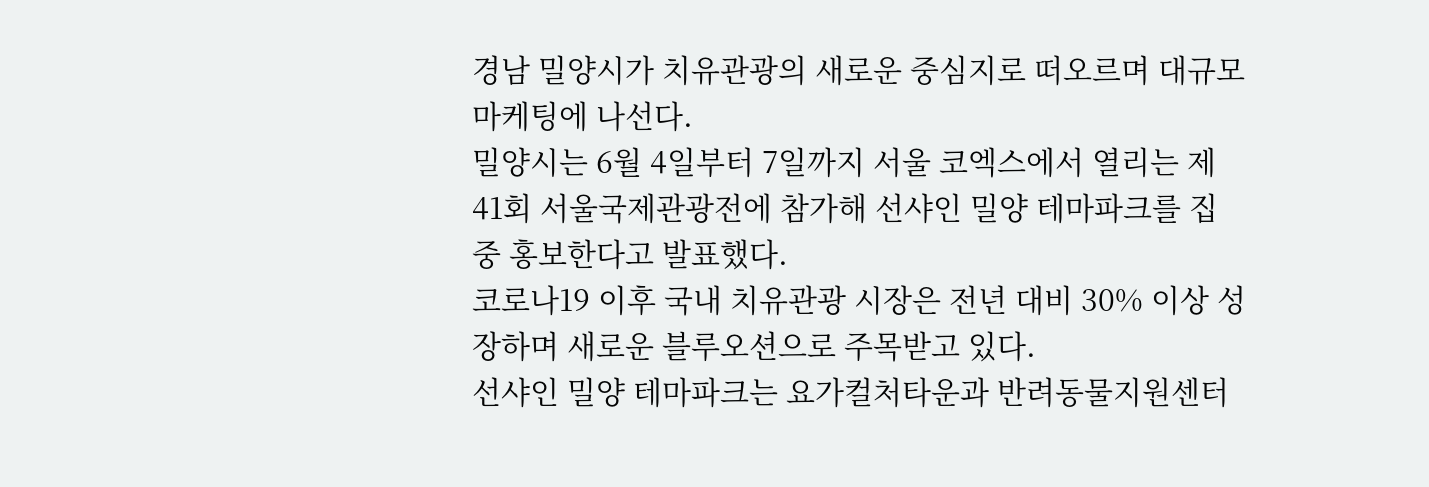경남 밀양시가 치유관광의 새로운 중심지로 떠오르며 대규모 마케팅에 나선다.
밀양시는 6월 4일부터 7일까지 서울 코엑스에서 열리는 제41회 서울국제관광전에 참가해 선샤인 밀양 테마파크를 집중 홍보한다고 발표했다.
코로나19 이후 국내 치유관광 시장은 전년 대비 30% 이상 성장하며 새로운 블루오션으로 주목받고 있다.
선샤인 밀양 테마파크는 요가컬처타운과 반려동물지원센터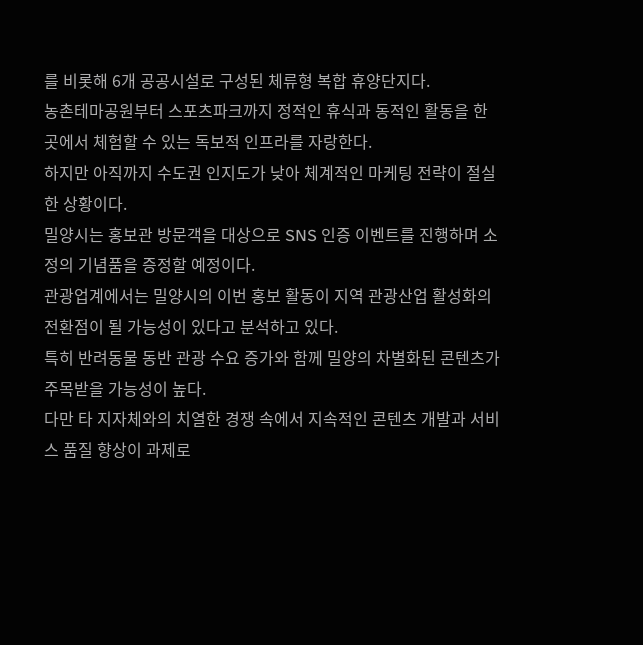를 비롯해 6개 공공시설로 구성된 체류형 복합 휴양단지다.
농촌테마공원부터 스포츠파크까지 정적인 휴식과 동적인 활동을 한 곳에서 체험할 수 있는 독보적 인프라를 자랑한다.
하지만 아직까지 수도권 인지도가 낮아 체계적인 마케팅 전략이 절실한 상황이다.
밀양시는 홍보관 방문객을 대상으로 SNS 인증 이벤트를 진행하며 소정의 기념품을 증정할 예정이다.
관광업계에서는 밀양시의 이번 홍보 활동이 지역 관광산업 활성화의 전환점이 될 가능성이 있다고 분석하고 있다.
특히 반려동물 동반 관광 수요 증가와 함께 밀양의 차별화된 콘텐츠가 주목받을 가능성이 높다.
다만 타 지자체와의 치열한 경쟁 속에서 지속적인 콘텐츠 개발과 서비스 품질 향상이 과제로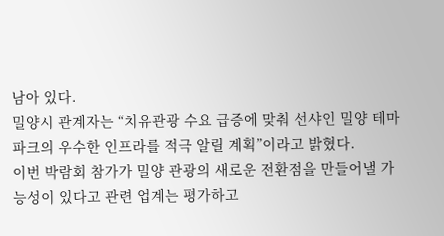남아 있다.
밀양시 관계자는 “치유관광 수요 급증에 맞춰 선샤인 밀양 테마파크의 우수한 인프라를 적극 알릴 계획”이라고 밝혔다.
이번 박람회 참가가 밀양 관광의 새로운 전환점을 만들어낼 가능성이 있다고 관련 업계는 평가하고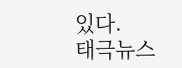있다.
태극뉴스